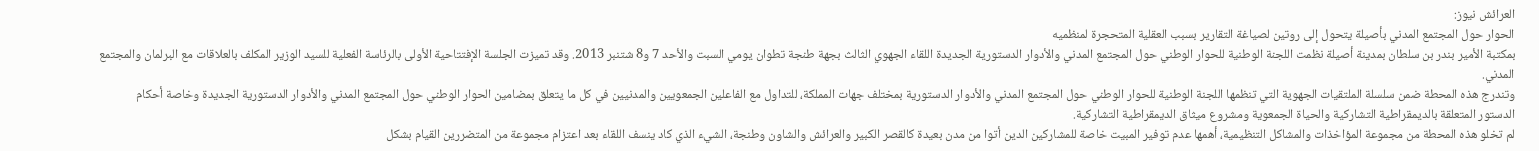العرائش نيوز:
الحوار حول المجتمع المدني بأصيلة يتحول إلى روتين لصياغة التقارير بسبب العقلية المتحجرة لمنظميه
بمكتبة الأمير بندر بن سلطان بمدينة أصيلة نظمت اللجنة الوطنية للحوار الوطني حول المجتمع المدني والأدوار الدستورية الجديدة اللقاء الجهوي الثالث بجهة طنجة تطوان يومي السبت والأحد 7 و8 شتنبر 2013. وقد تميزت الجلسة الإفتتاحية الأولى بالرئاسة الفعلية للسيد الوزير المكلف بالعلاقات مع البرلمان والمجتمع المدني.
وتندرج هذه المحطة ضمن سلسلة الملتقيات الجهوية التي تنظمها اللجنة الوطنية للحوار الوطني حول المجتمع المدني والأدوار الدستورية بمختلف جهات المملكة، للتداول مع الفاعلين الجمعويين والمدنيين في كل ما يتعلق بمضامين الحوار الوطني حول المجتمع المدني والأدوار الدستورية الجديدة وخاصة أحكام الدستور المتعلقة بالديمقراطية التشاركية والحياة الجمعوية ومشروع ميثاق الديمقراطية التشاركية.
لم تخلو هذه المحطة من مجموعة المؤاخذات والمشاكل التنظيمية، أهمها عدم توفير المبيت خاصة للمشاركين الدين أتوا من مدن بعيدة كالقصر الكبير والعرائش والشاون وطنجة، الشيء الذي كاد ينسف اللقاء بعد اعتزام مجموعة من المتضررين القيام بشكل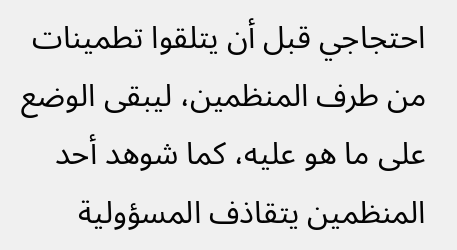احتجاجي قبل أن يتلقوا تطمينات من طرف المنظمين، ليبقى الوضع على ما هو عليه، كما شوهد أحد المنظمين يتقاذف المسؤولية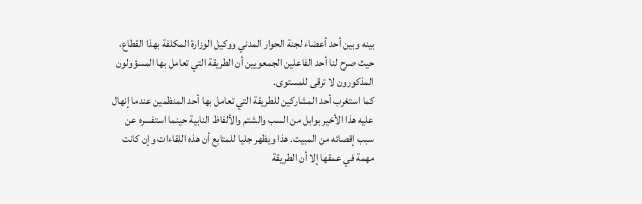بينه وبين أحد أعضاء لجنة الحوار المدني ووكيل الوزارة المكلفة بهذا القطاع، حيث صرح لنا أحد الفاعلين الجمعويين أن الطريقة التي تعامل بها المسؤولون المذكورون لا ترقى للمستوى.
كما استغرب أحد المشاركين للطريقة التي تعامل بها أحد المنظمين عندما إنهال عليه هذا الأخير بوابل من السب والشتم والألفاظ النابية حينما استفسره عن سبب إقصائه من المبيت. هذا ويظهر جليا للمتابع أن هذه اللقاءات وإن كانت مهمة في عمقها إلا أن الطريقة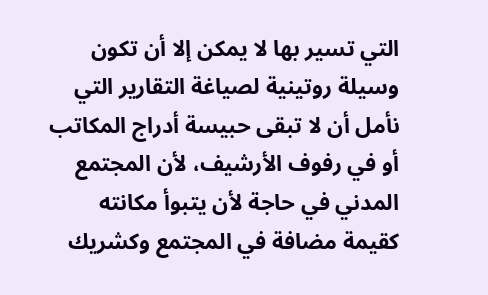التي تسير بها لا يمكن إلا أن تكون وسيلة روتينية لصياغة التقارير التي نأمل أن لا تبقى حبيسة أدراج المكاتب أو في رفوف الأرشيف، لأن المجتمع المدني في حاجة لأن يتبوأ مكانته كقيمة مضافة في المجتمع وكشريك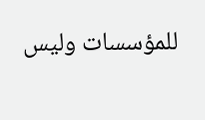للمؤسسات وليس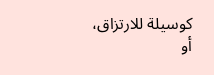كوسيلة للارتزاق، أو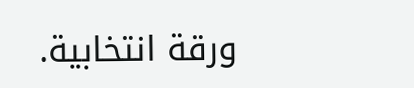ورقة انتخابية.